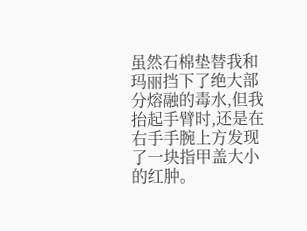虽然石棉垫替我和玛丽挡下了绝大部分熔融的毒水,但我抬起手臂时,还是在右手手腕上方发现了一块指甲盖大小的红肿。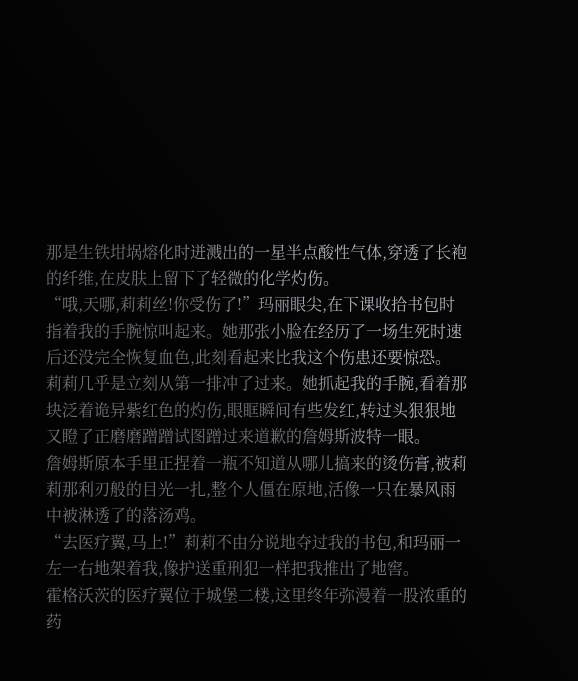那是生铁坩埚熔化时迸溅出的一星半点酸性气体,穿透了长袍的纤维,在皮肤上留下了轻微的化学灼伤。
“哦,天哪,莉莉丝!你受伤了!”玛丽眼尖,在下课收拾书包时指着我的手腕惊叫起来。她那张小脸在经历了一场生死时速后还没完全恢复血色,此刻看起来比我这个伤患还要惊恐。
莉莉几乎是立刻从第一排冲了过来。她抓起我的手腕,看着那块泛着诡异紫红色的灼伤,眼眶瞬间有些发红,转过头狠狠地又瞪了正磨磨蹭蹭试图蹭过来道歉的詹姆斯波特一眼。
詹姆斯原本手里正捏着一瓶不知道从哪儿搞来的烫伤膏,被莉莉那利刃般的目光一扎,整个人僵在原地,活像一只在暴风雨中被淋透了的落汤鸡。
“去医疗翼,马上!”莉莉不由分说地夺过我的书包,和玛丽一左一右地架着我,像护送重刑犯一样把我推出了地窖。
霍格沃茨的医疗翼位于城堡二楼,这里终年弥漫着一股浓重的药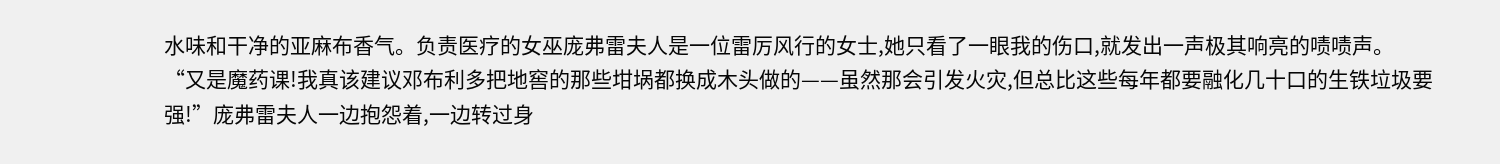水味和干净的亚麻布香气。负责医疗的女巫庞弗雷夫人是一位雷厉风行的女士,她只看了一眼我的伤口,就发出一声极其响亮的啧啧声。
“又是魔药课!我真该建议邓布利多把地窖的那些坩埚都换成木头做的——虽然那会引发火灾,但总比这些每年都要融化几十口的生铁垃圾要强!”庞弗雷夫人一边抱怨着,一边转过身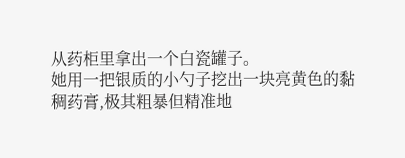从药柜里拿出一个白瓷罐子。
她用一把银质的小勺子挖出一块亮黄色的黏稠药膏,极其粗暴但精准地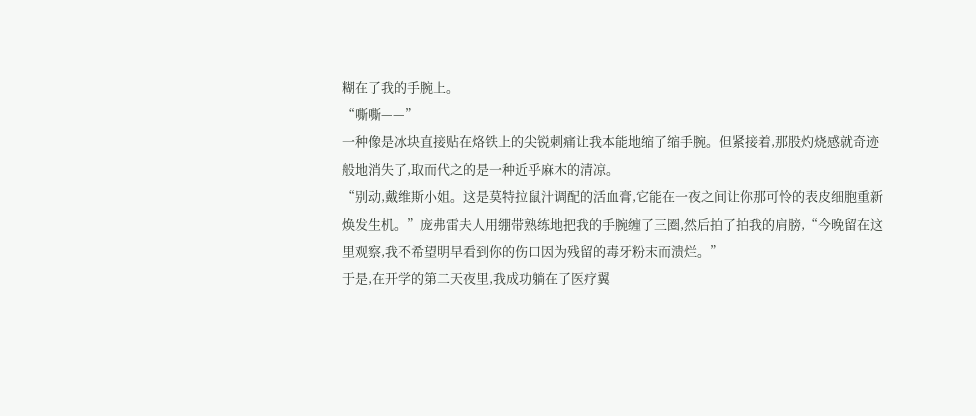糊在了我的手腕上。
“嘶嘶——”
一种像是冰块直接贴在烙铁上的尖锐刺痛让我本能地缩了缩手腕。但紧接着,那股灼烧感就奇迹般地消失了,取而代之的是一种近乎麻木的清凉。
“别动,戴维斯小姐。这是莫特拉鼠汁调配的活血膏,它能在一夜之间让你那可怜的表皮细胞重新焕发生机。”庞弗雷夫人用绷带熟练地把我的手腕缠了三圈,然后拍了拍我的肩膀,“今晚留在这里观察,我不希望明早看到你的伤口因为残留的毒牙粉末而溃烂。”
于是,在开学的第二天夜里,我成功躺在了医疗翼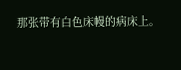那张带有白色床幔的病床上。